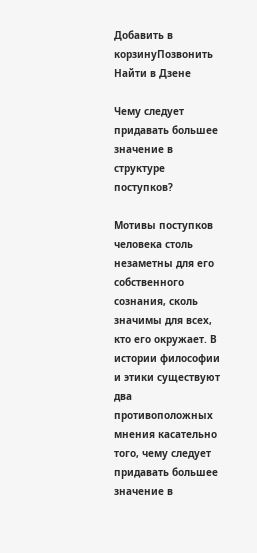Добавить в корзинуПозвонить
Найти в Дзене

Чему следует придавать большее значение в структуре поступков?

Мотивы поступков человека столь незаметны для его собственного сознания, сколь значимы для всех, кто его окружает. В истории философии и этики существуют два противоположных мнения касательно того, чему следует придавать большее значение в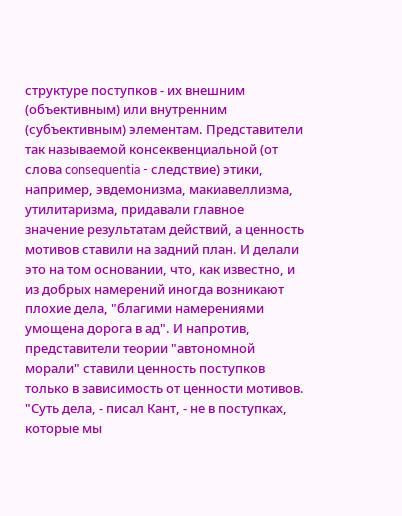структуре поступков - их внешним (объективным) или внутренним (субъективным) элементам. Представители так называемой консеквенциальной (от слова consequentia - следствие) этики, например, эвдемонизма, макиавеллизма, утилитаризма, придавали главное значение результатам действий, а ценность мотивов ставили на задний план. И делали это на том основании, что, как известно, и из добрых намерений иногда возникают плохие дела, "благими намерениями умощена дорога в ад". И напротив, представители теории "автономной морали" ставили ценность поступков только в зависимость от ценности мотивов. "Суть дела, - писал Кант, - не в поступках, которые мы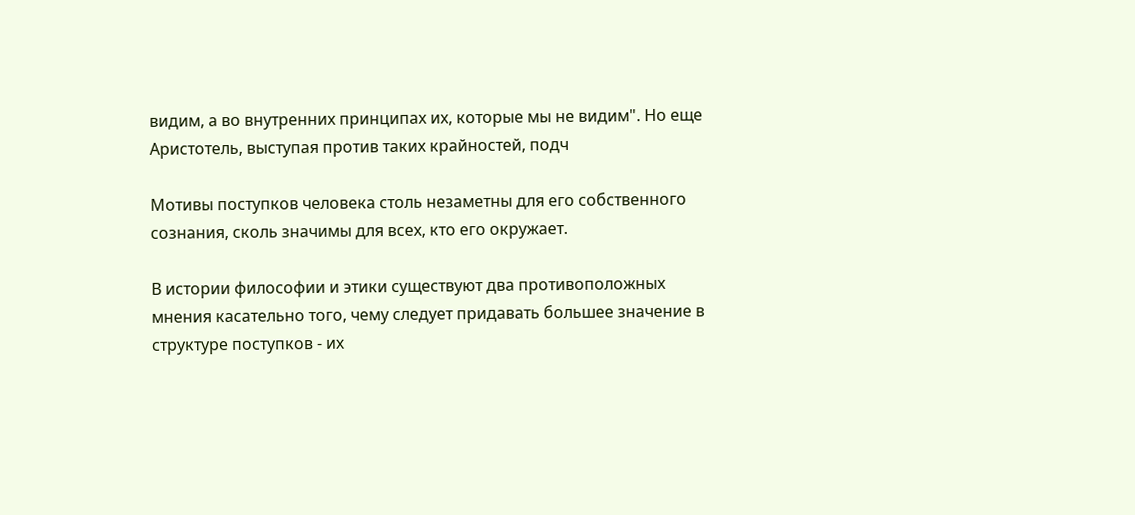видим, а во внутренних принципах их, которые мы не видим". Но еще Аристотель, выступая против таких крайностей, подч

Мотивы поступков человека столь незаметны для его собственного сознания, сколь значимы для всех, кто его окружает.

В истории философии и этики существуют два противоположных мнения касательно того, чему следует придавать большее значение в структуре поступков - их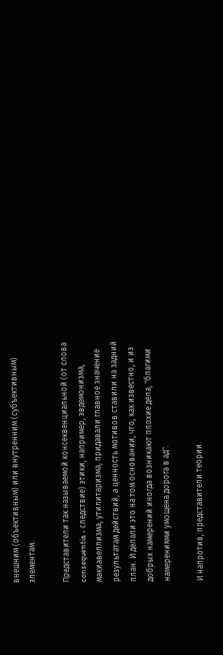внешним (объективным) или внутренним (субъективным) элементам.

Представители так называемой консеквенциальной (от слова consequentia - следствие) этики, например, эвдемонизма, макиавеллизма, утилитаризма, придавали главное значение результатам действий, а ценность мотивов ставили на задний план. И делали это на том основании, что, как известно, и из добрых намерений иногда возникают плохие дела, "благими намерениями умощена дорога в ад".

И напротив, представители теории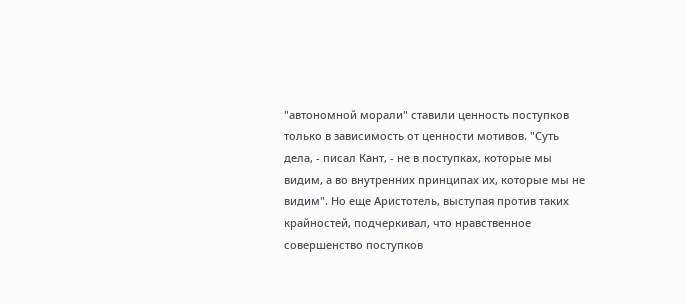"автономной морали" ставили ценность поступков только в зависимость от ценности мотивов. "Суть дела, - писал Кант, - не в поступках, которые мы видим, а во внутренних принципах их, которые мы не видим". Но еще Аристотель, выступая против таких крайностей, подчеркивал, что нравственное совершенство поступков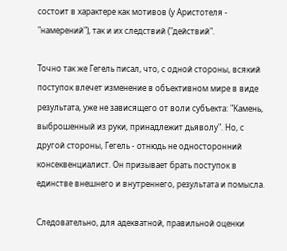состоит в характере как мотивов (у Аристотеля - "намерений"), так и их следствий ("действий".

Точно так же Гегель писал, что, с одной стороны, всякий поступок влечет изменение в объективном мире в виде результата, уже не зависящего от воли субъекта: "Камень, выброшенный из руки, принадлежит дьяволу". Но, с другой стороны, Гегель - отнюдь не односторонний консеквенциалист. Он призывает брать поступок в единстве внешнего и внутреннего, результата и помысла.

Следовательно, для адекватной, правильной оценки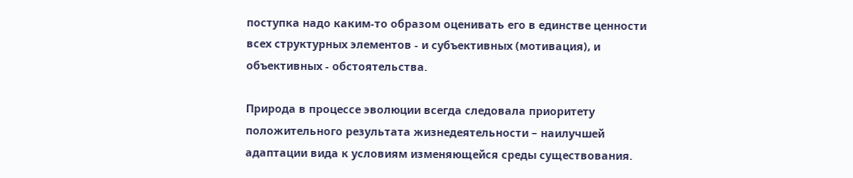поступка надо каким-то образом оценивать его в единстве ценности всех структурных элементов - и субъективных (мотивация), и объективных - обстоятельства.

Природа в процессе эволюции всегда следовала приоритету положительного результата жизнедеятельности – наилучшей адаптации вида к условиям изменяющейся среды существования.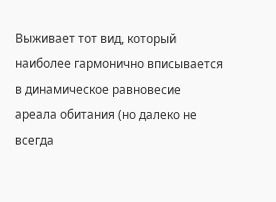Выживает тот вид, который наиболее гармонично вписывается в динамическое равновесие ареала обитания (но далеко не всегда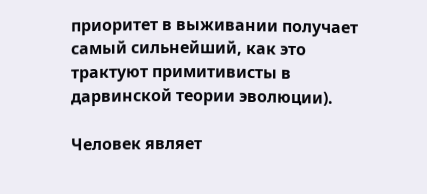приоритет в выживании получает самый сильнейший, как это трактуют примитивисты в дарвинской теории эволюции).

Человек являет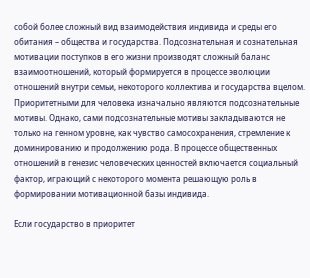собой более сложный вид взаимодействия индивида и среды его обитания – общества и государства. Подсознательная и сознательная мотивации поступков в его жизни производят сложный баланс взаимоотношений, который формируется в процессе эволюции отношений внутри семьи, некоторого коллектива и государства вцелом. Приоритетными для человека изначально являются подсознательные мотивы. Однако, сами подсознательные мотивы закладываются не только на генном уровне, как чувство самосохранения, стремление к доминированию и продолжению рода. В процессе общественных отношений в генезис человеческих ценностей включается социальный фактор, играющий с некоторого момента решающую роль в формировании мотивационной базы индивида.

Если государство в приоритет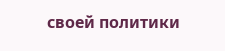своей политики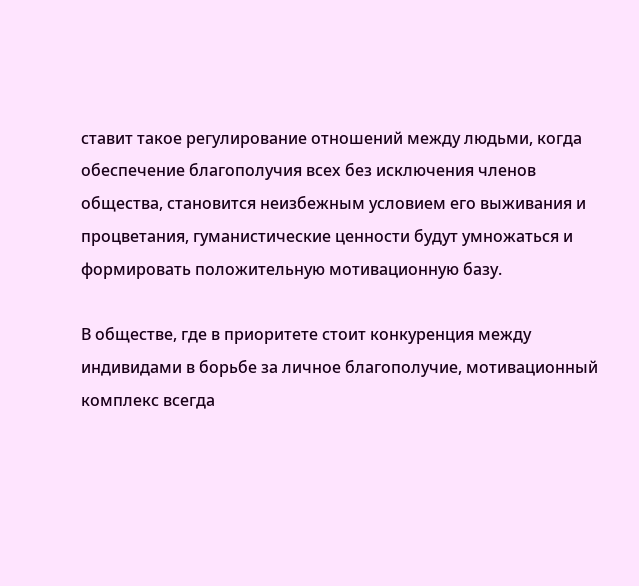ставит такое регулирование отношений между людьми, когда обеспечение благополучия всех без исключения членов общества, становится неизбежным условием его выживания и процветания, гуманистические ценности будут умножаться и формировать положительную мотивационную базу.

В обществе, где в приоритете стоит конкуренция между индивидами в борьбе за личное благополучие, мотивационный комплекс всегда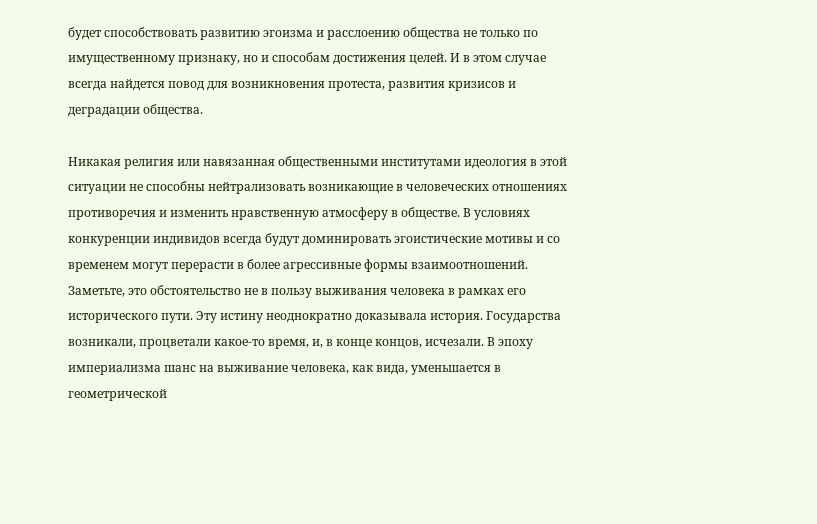будет способствовать развитию эгоизма и расслоению общества не только по имущественному признаку, но и способам достижения целей. И в этом случае всегда найдется повод для возникновения протеста, развития кризисов и деградации общества.

Никакая религия или навязанная общественными институтами идеология в этой ситуации не способны нейтрализовать возникающие в человеческих отношениях противоречия и изменить нравственную атмосферу в обществе. В условиях конкуренции индивидов всегда будут доминировать эгоистические мотивы и со временем могут перерасти в более агрессивные формы взаимоотношений. Заметьте, это обстоятельство не в пользу выживания человека в рамках его исторического пути. Эту истину неоднократно доказывала история. Государства возникали, процветали какое-то время, и, в конце концов, исчезали. В эпоху империализма шанс на выживание человека, как вида, уменьшается в геометрической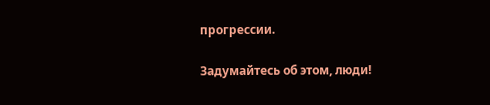прогрессии.

Задумайтесь об этом, люди!